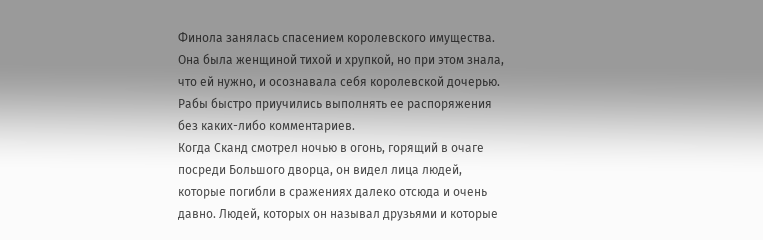Финола занялась спасением королевского имущества. Она была женщиной тихой и хрупкой, но при этом знала, что ей нужно, и осознавала себя королевской дочерью. Рабы быстро приучились выполнять ее распоряжения без каких-либо комментариев.
Когда Сканд смотрел ночью в огонь, горящий в очаге посреди Большого дворца, он видел лица людей, которые погибли в сражениях далеко отсюда и очень давно. Людей, которых он называл друзьями и которые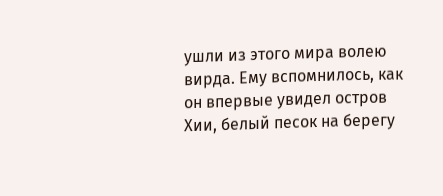ушли из этого мира волею вирда. Ему вспомнилось, как он впервые увидел остров Хии, белый песок на берегу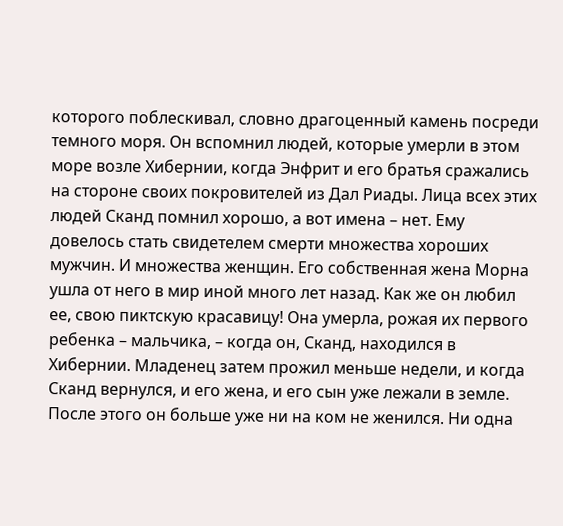которого поблескивал, словно драгоценный камень посреди темного моря. Он вспомнил людей, которые умерли в этом море возле Хибернии, когда Энфрит и его братья сражались на стороне своих покровителей из Дал Риады. Лица всех этих людей Сканд помнил хорошо, а вот имена – нет. Ему довелось стать свидетелем смерти множества хороших мужчин. И множества женщин. Его собственная жена Морна ушла от него в мир иной много лет назад. Как же он любил ее, свою пиктскую красавицу! Она умерла, рожая их первого ребенка – мальчика, – когда он, Сканд, находился в Хибернии. Младенец затем прожил меньше недели, и когда Сканд вернулся, и его жена, и его сын уже лежали в земле. После этого он больше уже ни на ком не женился. Ни одна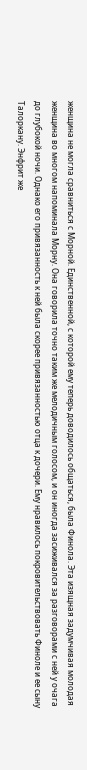женщина не могла сравниться с Морной. Единственной, с которой ему теперь доводилось общаться, была Финола. Эта изящная задумчивая молодая женщина во многом напоминала Морну. Она говорила точно таким же мелодичным голосом, и он иногда засиживался за разговорами с ней у очага до глубокой ночи. Однако его привязанность к ней была скорее привязанностью отца к дочери. Ему нравилось покровительствовать Финоле и ее сыну Талоркану. Энфрит же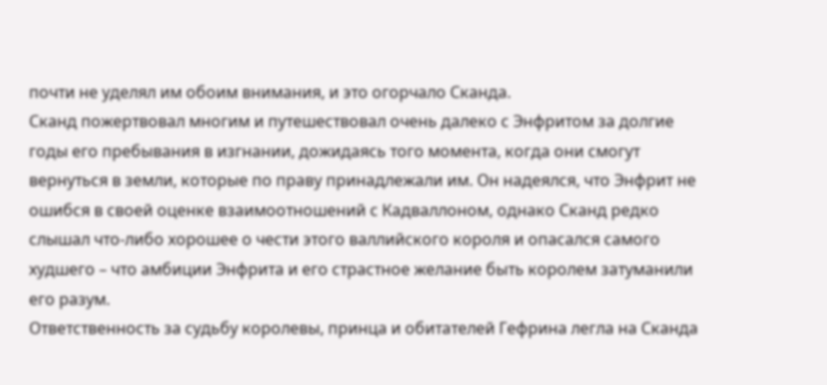почти не уделял им обоим внимания, и это огорчало Сканда.
Сканд пожертвовал многим и путешествовал очень далеко с Энфритом за долгие годы его пребывания в изгнании, дожидаясь того момента, когда они смогут вернуться в земли, которые по праву принадлежали им. Он надеялся, что Энфрит не ошибся в своей оценке взаимоотношений с Кадваллоном, однако Сканд редко слышал что-либо хорошее о чести этого валлийского короля и опасался самого худшего – что амбиции Энфрита и его страстное желание быть королем затуманили его разум.
Ответственность за судьбу королевы, принца и обитателей Гефрина легла на Сканда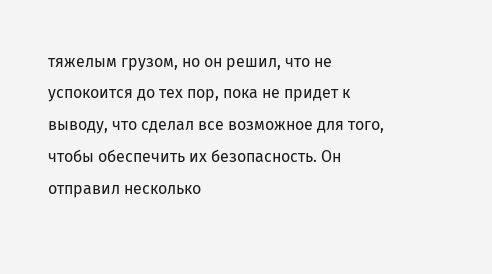тяжелым грузом, но он решил, что не успокоится до тех пор, пока не придет к выводу, что сделал все возможное для того, чтобы обеспечить их безопасность. Он отправил несколько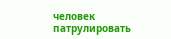человек патрулировать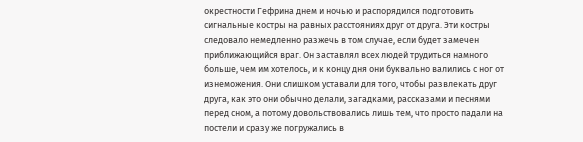окрестности Гефрина днем и ночью и распорядился подготовить сигнальные костры на равных расстояниях друг от друга. Эти костры следовало немедленно разжечь в том случае, если будет замечен приближающийся враг. Он заставлял всех людей трудиться намного больше, чем им хотелось, и к концу дня они буквально валились с ног от изнеможения. Они слишком уставали для того, чтобы развлекать друг друга, как это они обычно делали, загадками, рассказами и песнями перед сном, а потому довольствовались лишь тем, что просто падали на постели и сразу же погружались в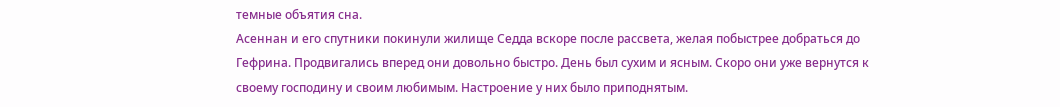темные объятия сна.
Асеннан и его спутники покинули жилище Седда вскоре после рассвета, желая побыстрее добраться до Гефрина. Продвигались вперед они довольно быстро. День был сухим и ясным. Скоро они уже вернутся к своему господину и своим любимым. Настроение у них было приподнятым.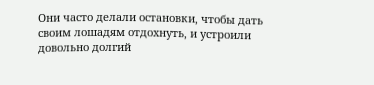Они часто делали остановки, чтобы дать своим лошадям отдохнуть, и устроили довольно долгий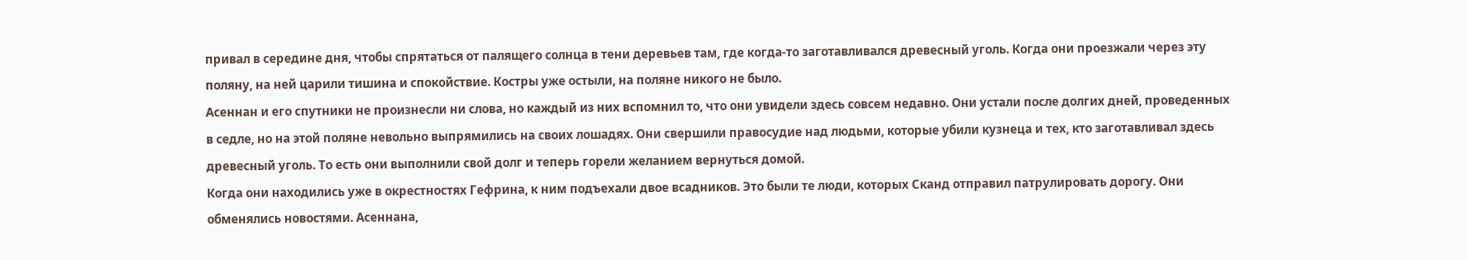привал в середине дня, чтобы спрятаться от палящего солнца в тени деревьев там, где когда-то заготавливался древесный уголь. Когда они проезжали через эту поляну, на ней царили тишина и спокойствие. Костры уже остыли, на поляне никого не было.
Асеннан и его спутники не произнесли ни слова, но каждый из них вспомнил то, что они увидели здесь совсем недавно. Они устали после долгих дней, проведенных в седле, но на этой поляне невольно выпрямились на своих лошадях. Они свершили правосудие над людьми, которые убили кузнеца и тех, кто заготавливал здесь древесный уголь. То есть они выполнили свой долг и теперь горели желанием вернуться домой.
Когда они находились уже в окрестностях Гефрина, к ним подъехали двое всадников. Это были те люди, которых Сканд отправил патрулировать дорогу. Они обменялись новостями. Асеннана,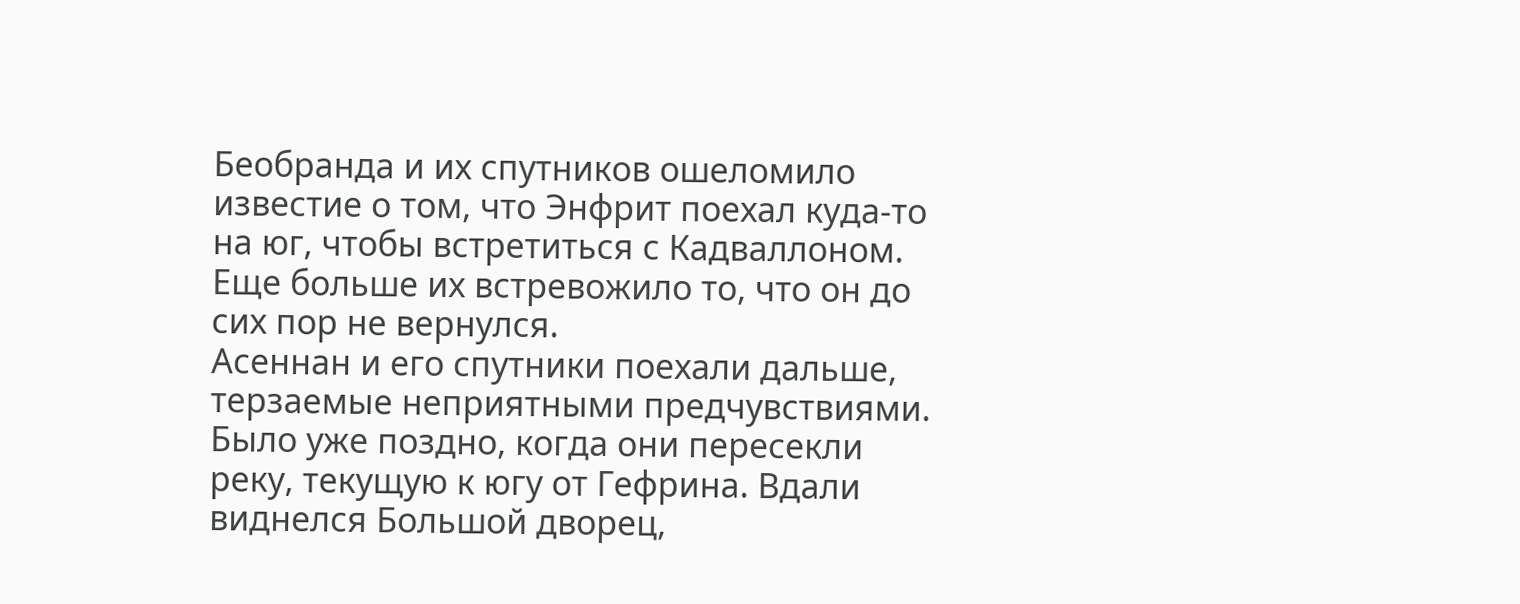Беобранда и их спутников ошеломило известие о том, что Энфрит поехал куда-то на юг, чтобы встретиться с Кадваллоном. Еще больше их встревожило то, что он до сих пор не вернулся.
Асеннан и его спутники поехали дальше, терзаемые неприятными предчувствиями.
Было уже поздно, когда они пересекли реку, текущую к югу от Гефрина. Вдали виднелся Большой дворец,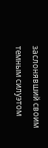заслонявший своим темным силуэтом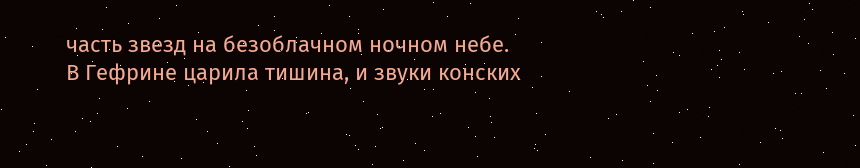часть звезд на безоблачном ночном небе. В Гефрине царила тишина, и звуки конских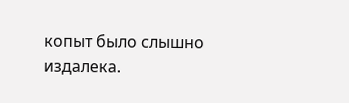копыт было слышно издалека.